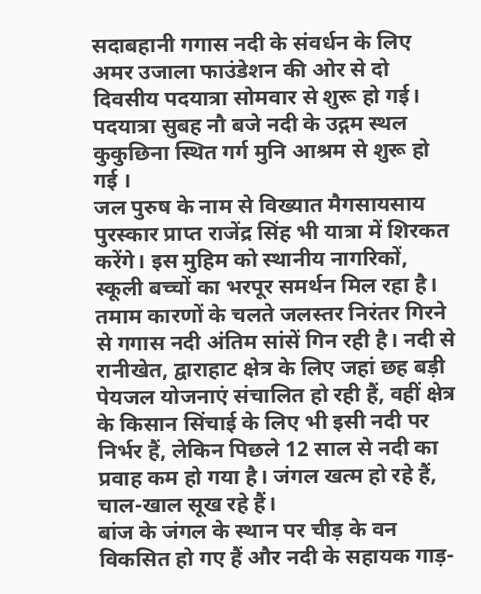सदाबहानी गगास नदी के संवर्धन के लिए अमर उजाला फाउंडेशन की ओर से दो दिवसीय पदयात्रा सोमवार से शुरू हो गई। पदयात्रा सुबह नौ बजे नदी के उद्गम स्थल कुकुछिना स्थित गर्ग मुनि आश्रम से शुरू हो गई ।
जल पुरुष के नाम से विख्यात मैगसायसाय पुरस्कार प्राप्त राजेंद्र सिंह भी यात्रा में शिरकत करेंगे। इस मुहिम को स्थानीय नागरिकों, स्कूली बच्चों का भरपूर समर्थन मिल रहा है।
तमाम कारणों के चलते जलस्तर निरंतर गिरने से गगास नदी अंतिम सांसें गिन रही है। नदी से रानीखेत, द्वाराहाट क्षेत्र के लिए जहां छह बड़ी पेयजल योजनाएं संचालित हो रही हैं, वहीं क्षेत्र के किसान सिंचाई के लिए भी इसी नदी पर निर्भर हैं, लेकिन पिछले 12 साल से नदी का प्रवाह कम हो गया है। जंगल खत्म हो रहे हैं, चाल-खाल सूख रहे हैं।
बांज के जंगल के स्थान पर चीड़ के वन विकसित हो गए हैं और नदी के सहायक गाड़-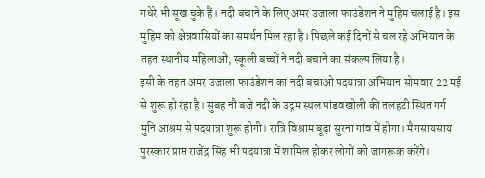गधेरे भी सूख चुके हैं। नदी बचाने के लिए अमर उजाला फाउंडेशन ने मुहिम चलाई है। इस मुहिम को क्षेत्रवासियों का समर्थन मिल रहा है। पिछले कई दिनों से चल रहे अभियान के तहत स्थानीय महिलाओं, स्कूली बच्चों ने नदी बचाने का संकल्प लिया है।
इसी के तहत अमर उजाला फाउंडेशन का नदी बचाओ पदयात्रा अभियान सोमवार 22 मई से शुरू हो रहा है। सुबह नौ बजे नदी के उद्गम स्थल पांडवखोली की तलहटी स्थित गर्ग मुनि आश्रम से पदयात्रा शुरू होगी। रात्रि विश्राम बूढ़ा सुरना गांव में होगा। मैगसायसाय पुरस्कार प्राप्त राजेंद्र सिंह भी पदयात्रा में शामिल होकर लोगों को जागरूक करेंगे।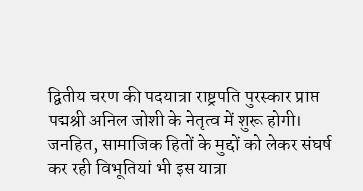द्वितीय चरण की पदयात्रा राष्ट्रपति पुरस्कार प्राप्त पद्मश्री अनिल जोशी के नेतृत्व में शुरू होगी। जनहित, सामाजिक हितों के मुद्दों को लेकर संघर्ष कर रही विभूतियां भी इस यात्रा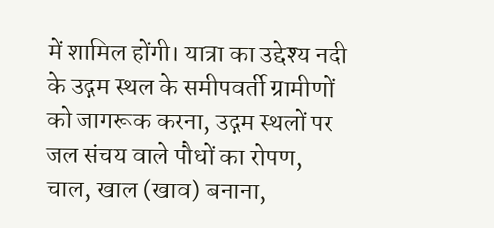में शामिल होंगी। यात्रा का उद्देश्य नदी के उद्गम स्थल के समीपवर्ती ग्रामीणों को जागरूक करना, उद्गम स्थलों पर जल संचय वाले पौधों का रोपण, चाल, खाल (खाव) बनाना,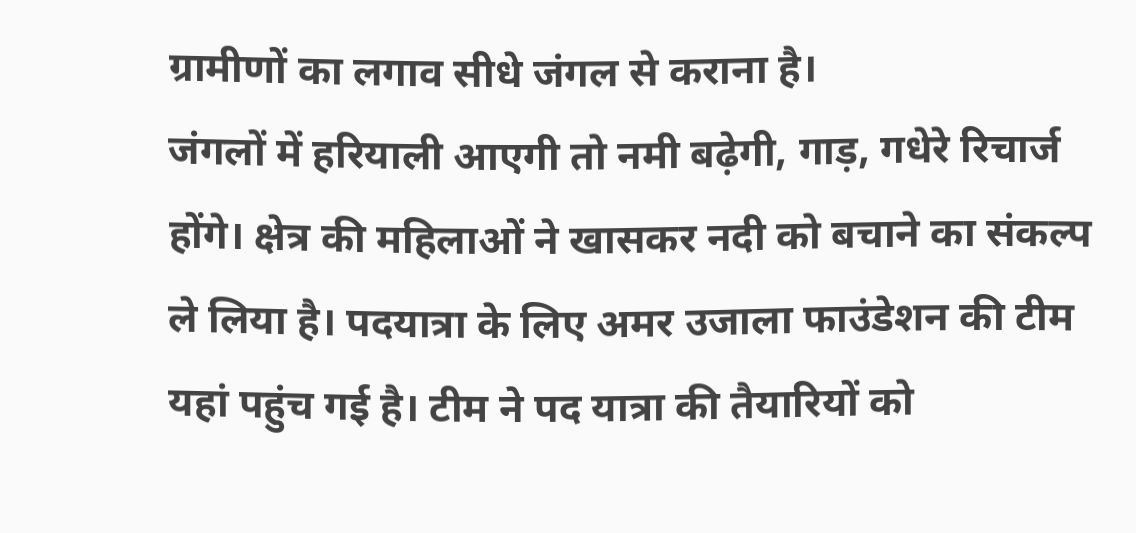ग्रामीणों का लगाव सीधे जंगल से कराना है।
जंगलों में हरियाली आएगी तो नमी बढ़ेगी, गाड़, गधेरे रिचार्ज होंगे। क्षेत्र की महिलाओं ने खासकर नदी को बचाने का संकल्प ले लिया है। पदयात्रा के लिए अमर उजाला फाउंडेशन की टीम यहां पहुंच गई है। टीम ने पद यात्रा की तैयारियों को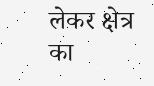लेकर क्षेत्र का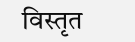विस्तृत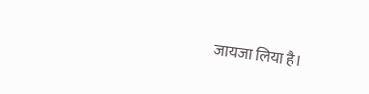जायजा लिया है।